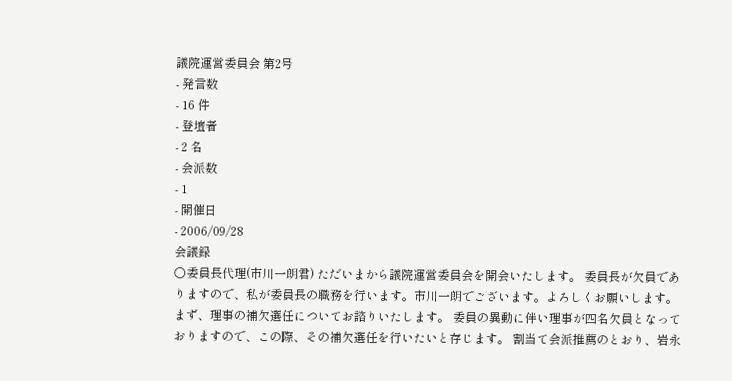議院運営委員会 第2号
- 発言数
- 16 件
- 登壇者
- 2 名
- 会派数
- 1
- 開催日
- 2006/09/28
会議録
○委員長代理(市川一朗君) ただいまから議院運営委員会を開会いたします。 委員長が欠員でありますので、私が委員長の職務を行います。市川一朗でございます。よろしくお願いします。 まず、理事の補欠選任についてお諮りいたします。 委員の異動に伴い理事が四名欠員となっておりますので、この際、その補欠選任を行いたいと存じます。 割当て会派推薦のとおり、岩永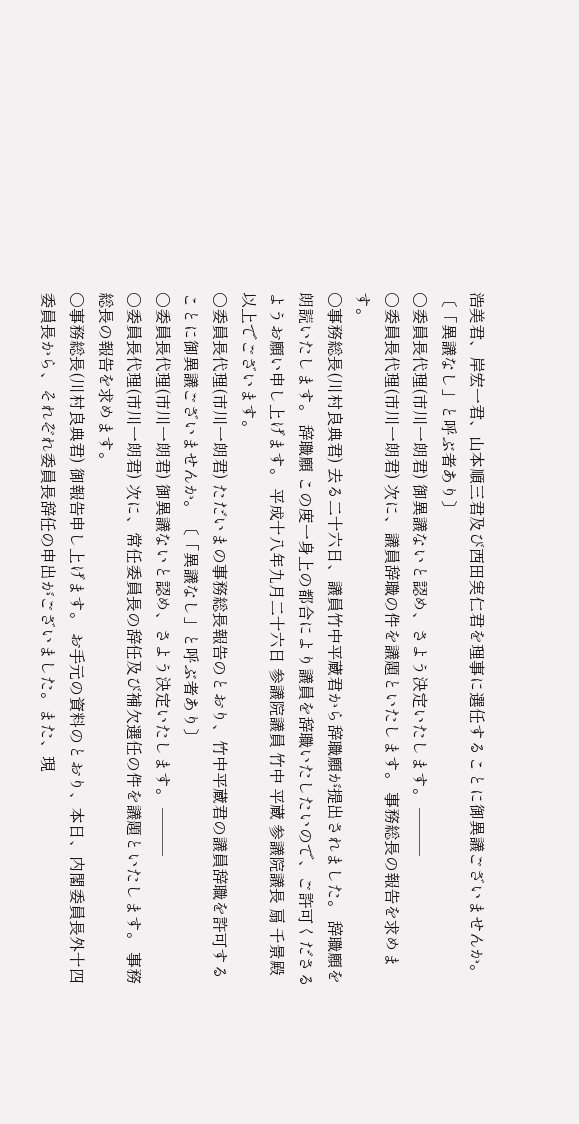浩美君、岸宏一君、山本順三君及び西田実仁君を理事に選任することに御異議ございませんか。 〔「異議なし」と呼ぶ者あり〕
○委員長代理(市川一朗君) 御異議ないと認め、さよう決定いたします。 ───
○委員長代理(市川一朗君) 次に、議員辞職の件を議題といたします。 事務総長の報告を求めます。
○事務総長(川村良典君) 去る二十六日、議員竹中平蔵君から辞職願が提出されました。 辞職願を朗読いたします。 辞職願 この度一身上の都合により議員を辞職いたしたいので、ご許可くださるようお願い申し上げます。 平成十八年九月二十六日 参議院議員 竹中 平蔵 参議院議長 扇 千景殿 以上でございます。
○委員長代理(市川一朗君) ただいまの事務総長報告のとおり、竹中平蔵君の議員辞職を許可することに御異議ございませんか。 〔「異議なし」と呼ぶ者あり〕
○委員長代理(市川一朗君) 御異議ないと認め、さよう決定いたします。 ───
○委員長代理(市川一朗君) 次に、常任委員長の辞任及び補欠選任の件を議題といたします。 事務総長の報告を求めます。
○事務総長(川村良典君) 御報告申し上げます。 お手元の資料のとおり、本日、内閣委員長外十四委員長から、それぞれ委員長辞任の申出がございました。また、現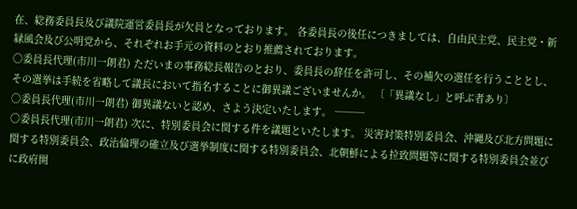在、総務委員長及び議院運営委員長が欠員となっております。 各委員長の後任につきましては、自由民主党、民主党・新緑風会及び公明党から、それぞれお手元の資料のとおり推薦されております。
○委員長代理(市川一朗君) ただいまの事務総長報告のとおり、委員長の辞任を許可し、その補欠の選任を行うこととし、その選挙は手続を省略して議長において指名することに御異議ございませんか。 〔「異議なし」と呼ぶ者あり〕
○委員長代理(市川一朗君) 御異議ないと認め、さよう決定いたします。 ───
○委員長代理(市川一朗君) 次に、特別委員会に関する件を議題といたします。 災害対策特別委員会、沖縄及び北方問題に関する特別委員会、政治倫理の確立及び選挙制度に関する特別委員会、北朝鮮による拉致問題等に関する特別委員会並びに政府開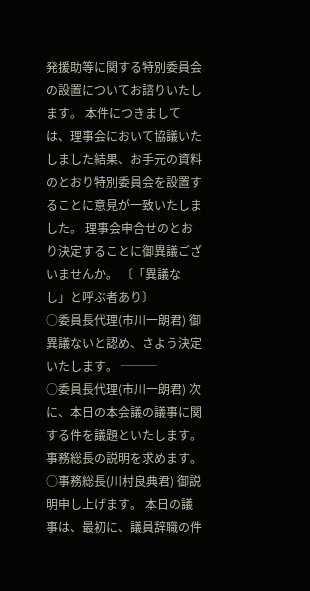発援助等に関する特別委員会の設置についてお諮りいたします。 本件につきましては、理事会において協議いたしました結果、お手元の資料のとおり特別委員会を設置することに意見が一致いたしました。 理事会申合せのとおり決定することに御異議ございませんか。 〔「異議なし」と呼ぶ者あり〕
○委員長代理(市川一朗君) 御異議ないと認め、さよう決定いたします。 ───
○委員長代理(市川一朗君) 次に、本日の本会議の議事に関する件を議題といたします。 事務総長の説明を求めます。
○事務総長(川村良典君) 御説明申し上げます。 本日の議事は、最初に、議員辞職の件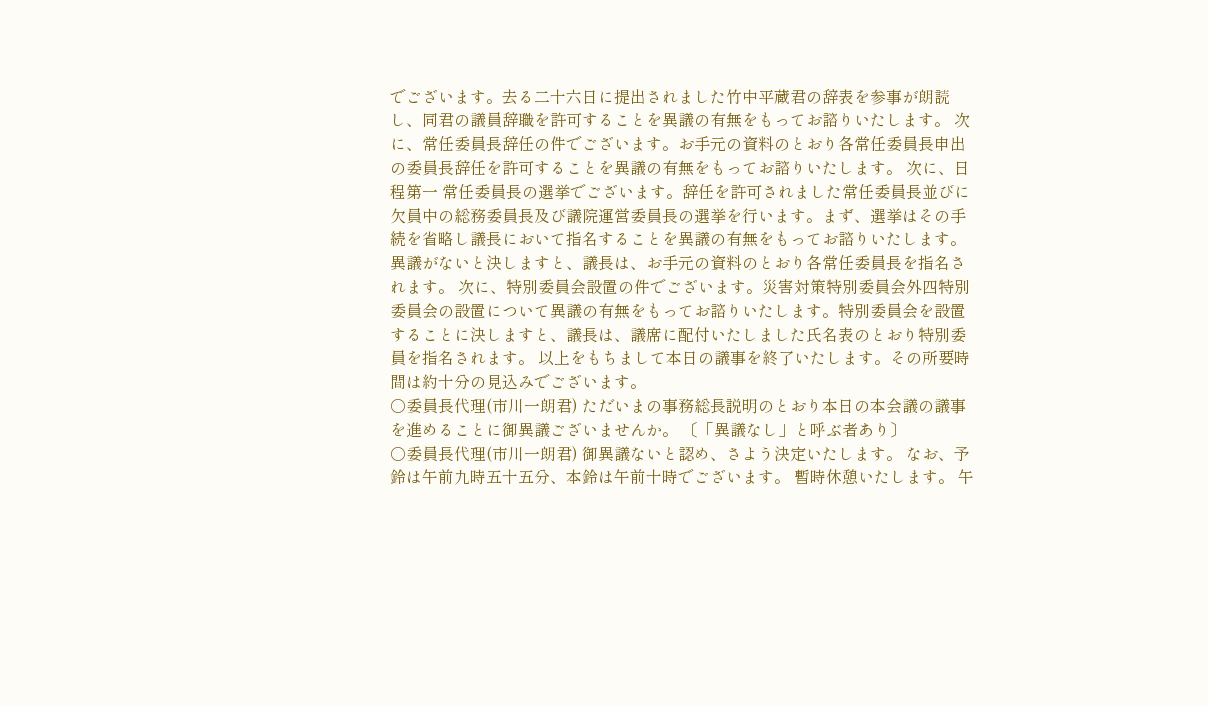でございます。去る二十六日に提出されました竹中平蔵君の辞表を参事が朗読し、同君の議員辞職を許可することを異議の有無をもってお諮りいたします。 次に、常任委員長辞任の件でございます。お手元の資料のとおり各常任委員長申出の委員長辞任を許可することを異議の有無をもってお諮りいたします。 次に、日程第一 常任委員長の選挙でございます。辞任を許可されました常任委員長並びに欠員中の総務委員長及び議院運営委員長の選挙を行います。まず、選挙はその手続を省略し議長において指名することを異議の有無をもってお諮りいたします。異議がないと決しますと、議長は、お手元の資料のとおり各常任委員長を指名されます。 次に、特別委員会設置の件でございます。災害対策特別委員会外四特別委員会の設置について異議の有無をもってお諮りいたします。特別委員会を設置することに決しますと、議長は、議席に配付いたしました氏名表のとおり特別委員を指名されます。 以上をもちまして本日の議事を終了いたします。その所要時間は約十分の見込みでございます。
○委員長代理(市川一朗君) ただいまの事務総長説明のとおり本日の本会議の議事を進めることに御異議ございませんか。 〔「異議なし」と呼ぶ者あり〕
○委員長代理(市川一朗君) 御異議ないと認め、さよう決定いたします。 なお、予鈴は午前九時五十五分、本鈴は午前十時でございます。 暫時休憩いたします。 午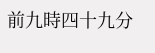前九時四十九分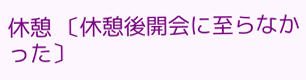休憩 〔休憩後開会に至らなかった〕